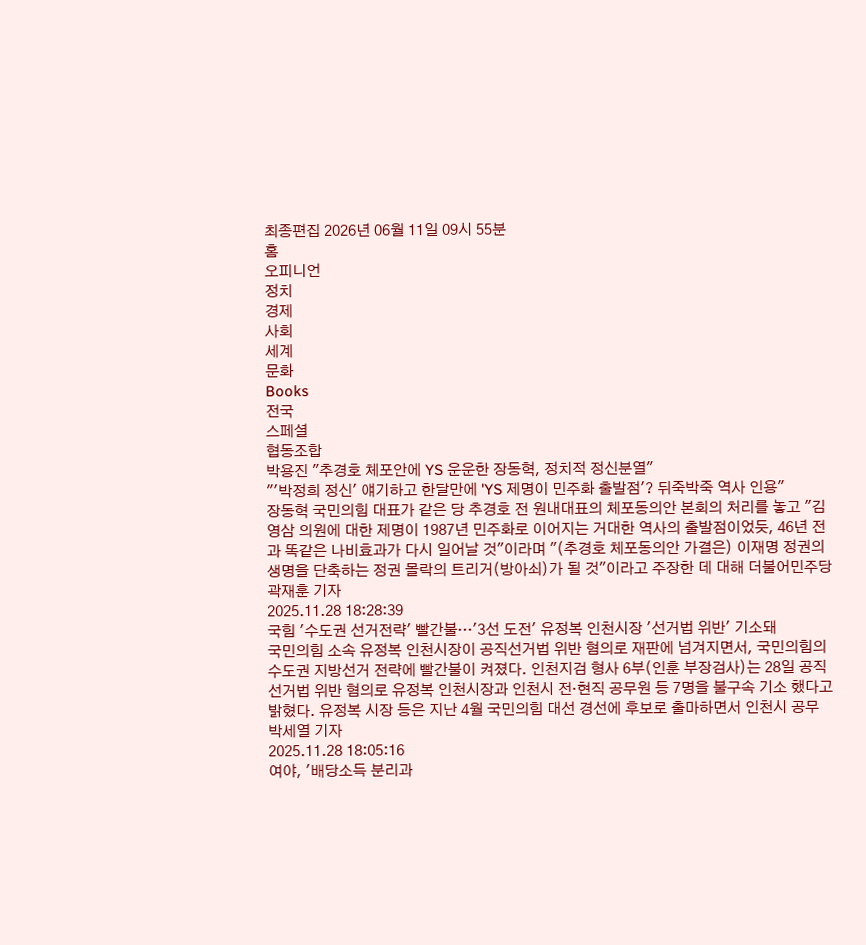최종편집 2026년 06월 11일 09시 55분
홈
오피니언
정치
경제
사회
세계
문화
Books
전국
스페셜
협동조합
박용진 "추경호 체포안에 YS 운운한 장동혁, 정치적 정신분열"
"'박정희 정신' 얘기하고 한달만에 'YS 제명이 민주화 출발점'? 뒤죽박죽 역사 인용"
장동혁 국민의힘 대표가 같은 당 추경호 전 원내대표의 체포동의안 본회의 처리를 놓고 "김영삼 의원에 대한 제명이 1987년 민주화로 이어지는 거대한 역사의 출발점이었듯, 46년 전과 똑같은 나비효과가 다시 일어날 것"이라며 "(추경호 체포동의안 가결은) 이재명 정권의 생명을 단축하는 정권 몰락의 트리거(방아쇠)가 될 것"이라고 주장한 데 대해 더불어민주당
곽재훈 기자
2025.11.28 18:28:39
국힘 '수도권 선거전략' 빨간불…'3선 도전' 유정복 인천시장 '선거법 위반' 기소돼
국민의힘 소속 유정복 인천시장이 공직선거법 위반 혐의로 재판에 넘겨지면서, 국민의힘의 수도권 지방선거 전략에 빨간불이 켜졌다. 인천지검 형사 6부(인훈 부장검사)는 28일 공직선거법 위반 혐의로 유정복 인천시장과 인천시 전·현직 공무원 등 7명을 불구속 기소 했다고 밝혔다. 유정복 시장 등은 지난 4월 국민의힘 대선 경선에 후보로 출마하면서 인천시 공무
박세열 기자
2025.11.28 18:05:16
여야, '배당소득 분리과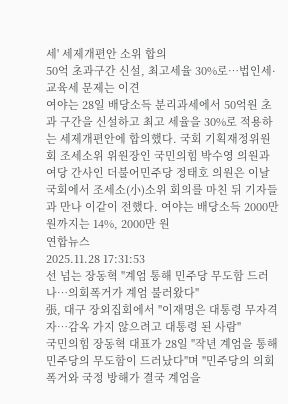세' 세제개편안 소위 합의
50억 초과구간 신설, 최고세율 30%로…법인세·교육세 문제는 이견
여야는 28일 배당소득 분리과세에서 50억원 초과 구간을 신설하고 최고 세율을 30%로 적용하는 세제개편안에 합의했다. 국회 기획재정위원회 조세소위 위원장인 국민의힘 박수영 의원과 여당 간사인 더불어민주당 정태호 의원은 이날 국회에서 조세소(小)소위 회의를 마친 뒤 기자들과 만나 이같이 전했다. 여야는 배당소득 2000만 원까지는 14%, 2000만 원
연합뉴스
2025.11.28 17:31:53
선 넘는 장동혁 "계엄 통해 민주당 무도함 드러나…의회폭거가 계엄 불러왔다"
張, 대구 장외집회에서 "이재명은 대통령 무자격자…감옥 가지 않으려고 대통령 된 사람"
국민의힘 장동혁 대표가 28일 "작년 계엄을 통해 민주당의 무도함이 드러났다"며 "민주당의 의회 폭거와 국정 방해가 결국 계엄을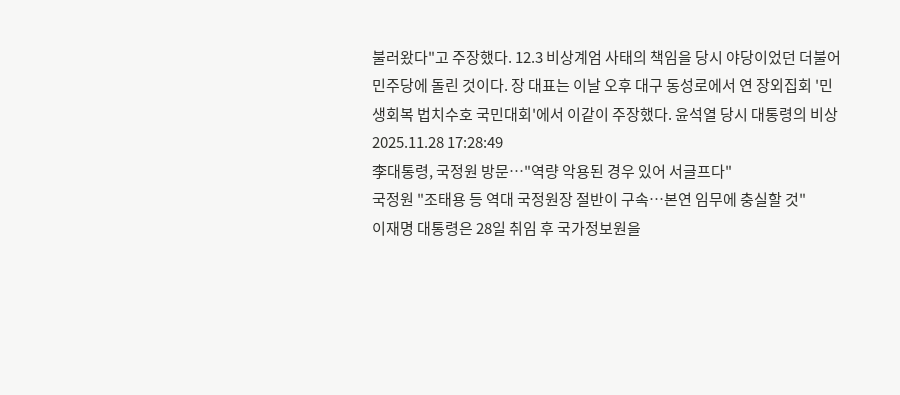불러왔다"고 주장했다. 12.3 비상계엄 사태의 책임을 당시 야당이었던 더불어민주당에 돌린 것이다. 장 대표는 이날 오후 대구 동성로에서 연 장외집회 '민생회복 법치수호 국민대회'에서 이같이 주장했다. 윤석열 당시 대통령의 비상
2025.11.28 17:28:49
李대통령, 국정원 방문…"역량 악용된 경우 있어 서글프다"
국정원 "조태용 등 역대 국정원장 절반이 구속…본연 임무에 충실할 것"
이재명 대통령은 28일 취임 후 국가정보원을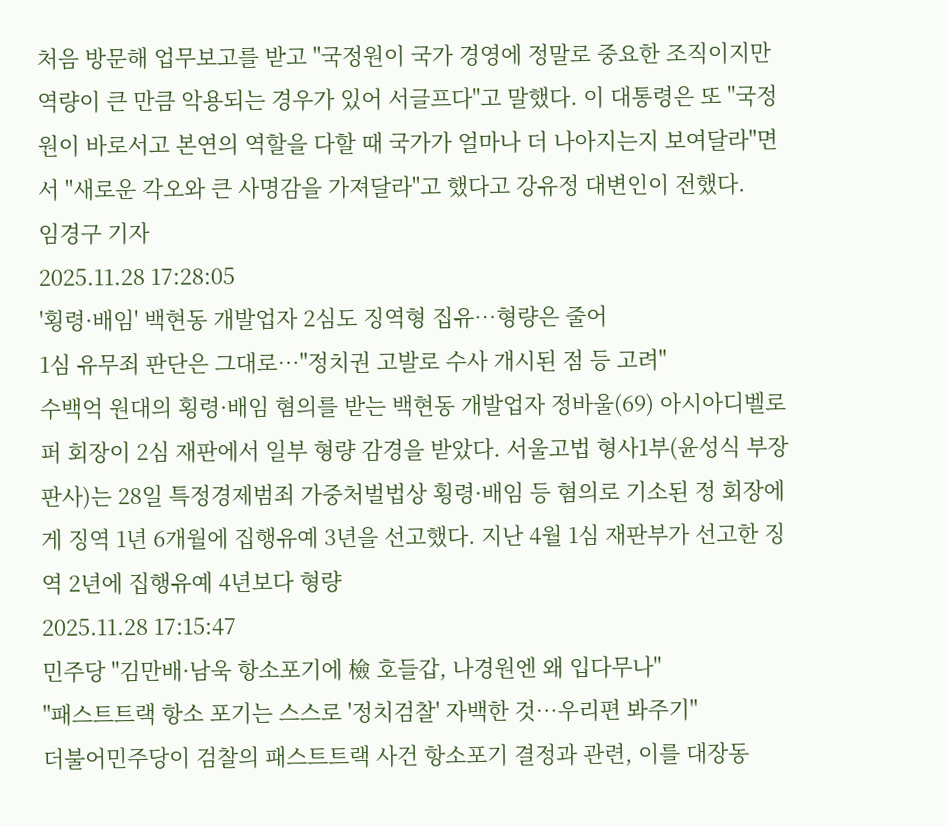처음 방문해 업무보고를 받고 "국정원이 국가 경영에 정말로 중요한 조직이지만 역량이 큰 만큼 악용되는 경우가 있어 서글프다"고 말했다. 이 대통령은 또 "국정원이 바로서고 본연의 역할을 다할 때 국가가 얼마나 더 나아지는지 보여달라"면서 "새로운 각오와 큰 사명감을 가져달라"고 했다고 강유정 대변인이 전했다.
임경구 기자
2025.11.28 17:28:05
'횡령·배임' 백현동 개발업자 2심도 징역형 집유…형량은 줄어
1심 유무죄 판단은 그대로…"정치권 고발로 수사 개시된 점 등 고려"
수백억 원대의 횡령·배임 혐의를 받는 백현동 개발업자 정바울(69) 아시아디벨로퍼 회장이 2심 재판에서 일부 형량 감경을 받았다. 서울고법 형사1부(윤성식 부장판사)는 28일 특정경제범죄 가중처벌법상 횡령·배임 등 혐의로 기소된 정 회장에게 징역 1년 6개월에 집행유예 3년을 선고했다. 지난 4월 1심 재판부가 선고한 징역 2년에 집행유예 4년보다 형량
2025.11.28 17:15:47
민주당 "김만배·남욱 항소포기에 檢 호들갑, 나경원엔 왜 입다무나"
"패스트트랙 항소 포기는 스스로 '정치검찰' 자백한 것…우리편 봐주기"
더불어민주당이 검찰의 패스트트랙 사건 항소포기 결정과 관련, 이를 대장동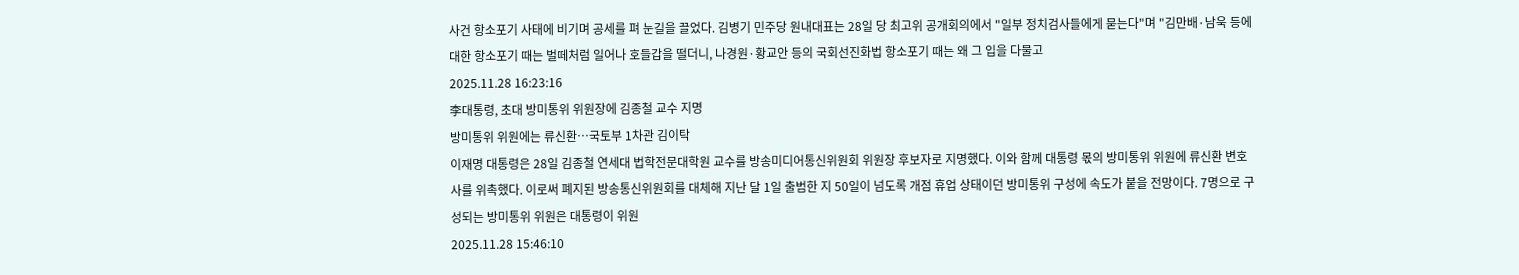사건 항소포기 사태에 비기며 공세를 펴 눈길을 끌었다. 김병기 민주당 원내대표는 28일 당 최고위 공개회의에서 "일부 정치검사들에게 묻는다"며 "김만배·남욱 등에 대한 항소포기 때는 벌떼처럼 일어나 호들갑을 떨더니, 나경원·황교안 등의 국회선진화법 항소포기 때는 왜 그 입을 다물고
2025.11.28 16:23:16
李대통령, 초대 방미통위 위원장에 김종철 교수 지명
방미통위 위원에는 류신환…국토부 1차관 김이탁
이재명 대통령은 28일 김종철 연세대 법학전문대학원 교수를 방송미디어통신위원회 위원장 후보자로 지명했다. 이와 함께 대통령 몫의 방미통위 위원에 류신환 변호사를 위촉했다. 이로써 폐지된 방송통신위원회를 대체해 지난 달 1일 출범한 지 50일이 넘도록 개점 휴업 상태이던 방미통위 구성에 속도가 붙을 전망이다. 7명으로 구성되는 방미통위 위원은 대통령이 위원
2025.11.28 15:46:10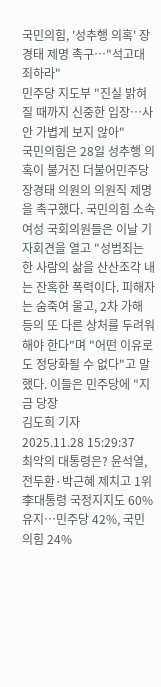국민의힘, '성추행 의혹' 장경태 제명 촉구…"석고대죄하라"
민주당 지도부 "진실 밝혀질 때까지 신중한 입장…사안 가볍게 보지 않아"
국민의힘은 28일 성추행 의혹이 불거진 더불어민주당 장경태 의원의 의원직 제명을 촉구했다. 국민의힘 소속 여성 국회의원들은 이날 기자회견을 열고 "성범죄는 한 사람의 삶을 산산조각 내는 잔혹한 폭력이다. 피해자는 숨죽여 울고, 2차 가해 등의 또 다른 상처를 두려워해야 한다"며 "어떤 이유로도 정당화될 수 없다"고 말했다. 이들은 민주당에 "지금 당장
김도희 기자
2025.11.28 15:29:37
최악의 대통령은? 윤석열, 전두환·박근혜 제치고 1위
李대통령 국정지지도 60% 유지…민주당 42%, 국민의힘 24%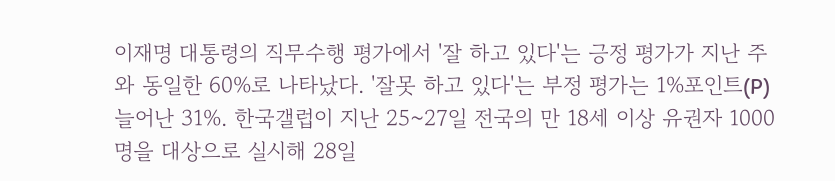이재명 대통령의 직무수행 평가에서 '잘 하고 있다'는 긍정 평가가 지난 주와 동일한 60%로 나타났다. '잘못 하고 있다'는 부정 평가는 1%포인트(P) 늘어난 31%. 한국갤럽이 지난 25~27일 전국의 만 18세 이상 유권자 1000명을 대상으로 실시해 28일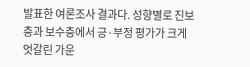발표한 여론조사 결과다. 성향별로 진보층과 보수층에서 긍·부정 평가가 크게 엇갈린 가운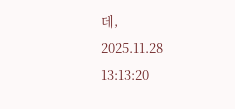데,
2025.11.28 13:13:20